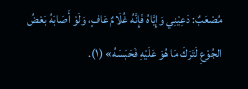مُصْعَبٌ: دَعِيْنِي وَإِيَّاهُ فَإِنَّهُ غُلَامٌ عَافٍ، وَلَوْ أَصَابَهُ بَعْضُ الجُوْعِ لَتَرَكَ مَا هُوَ عَلَيْهِ فَحَبَسَهُ» (١).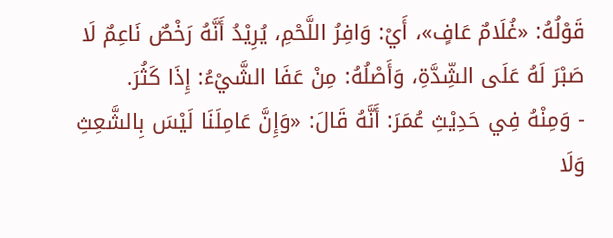قَوْلُهُ: «غُلَامٌ عَافٍ»، أَيْ: وَافِرُ اللَّحْمِ، يُرِيْدُ أَنَّهُ رَخْصٌ نَاعِمٌ لَا صَبْرَ لَهُ عَلَى الشِّدَّةِ، وَأَصْلُهُ: مِنْ عَفَا الشَّيْءُ: إِذَا كَثُرَ.
- وَمِنْهُ فِي حَدِيْثِ عُمَرَ: أَنَّهُ قَالَ: «وَإِنَّ عَامِلَنَا لَيْسَ بِالشَّعِثِ وَلَا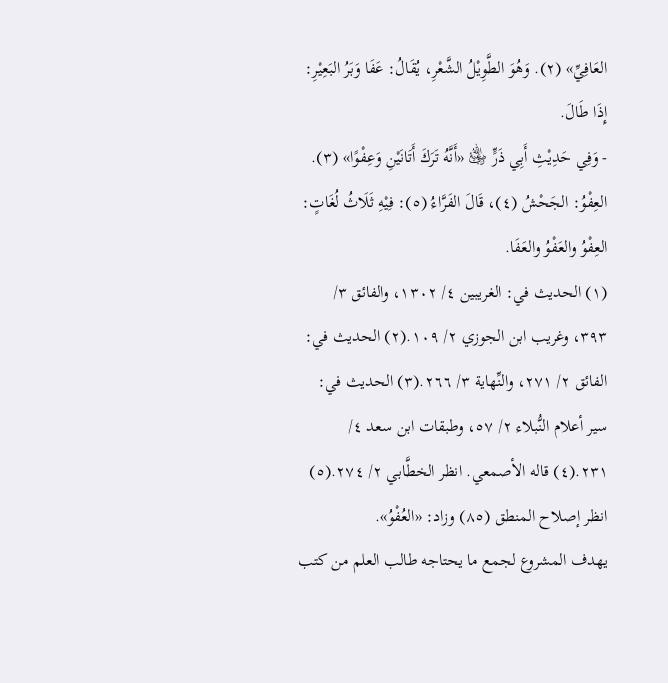العَافِيِّ» (٢). وَهُوَ الطَّوِيْلُ الشَّعْرِ، يُقَالُ: عَفَا وَبَرُ البَعِيْرِ: إِذَا طَالَ.
- وَفِي حَدِيْثِ أَبِي ذَرٍّ ﵁ «أَنَّهُ تَرَكَ أَتَانَيْنِ وَعِفْوًا» (٣).
العِفْوُ: الجَحْشُ (٤)، قَالَ الفَرَّاءُ (٥): فِيْهِ ثَلَاثُ لُغَاتٍ: العِفْوُ والعَفْوُ والعَفَا.
(١) الحديث في: الغريبين ٤/ ١٣٠٢، والفائق ٣/ ٣٩٣، وغريب ابن الجوزي ٢/ ١٠٩.(٢) الحديث في: الفائق ٢/ ٢٧١، والنِّهاية ٣/ ٢٦٦.(٣) الحديث في: سير أعلام النُّبلاء ٢/ ٥٧، وطبقات ابن سعد ٤/ ٢٣١.(٤) قاله الأصمعي. انظر الخطَّابي ٢/ ٢٧٤.(٥) انظر إصلاح المنطق (٨٥) وزاد: «العُفْوُ».
يهدف المشروع لجمع ما يحتاجه طالب العلم من كتب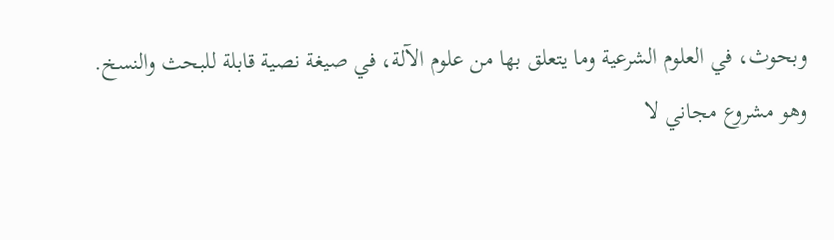وبحوث، في العلوم الشرعية وما يتعلق بها من علوم الآلة، في صيغة نصية قابلة للبحث والنسخ.
وهو مشروع مجاني لا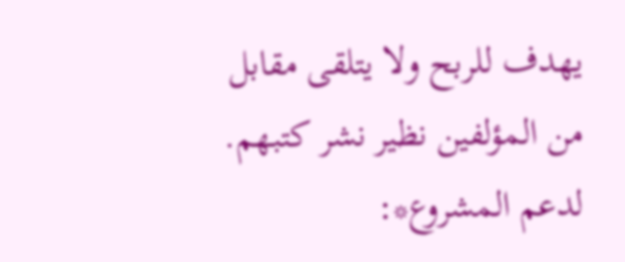يهدف للربح ولا يتلقى مقابل من المؤلفين نظير نشر كتبهم.
لدعم المشروع*: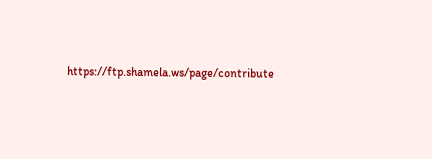https://ftp.shamela.ws/page/contribute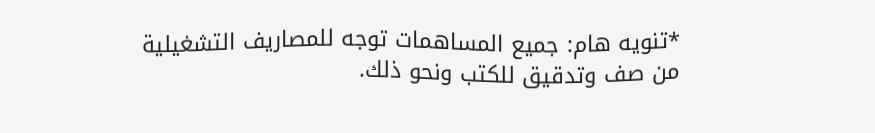*تنويه هام: جميع المساهمات توجه للمصاريف التشغيلية من صف وتدقيق للكتب ونحو ذلك.